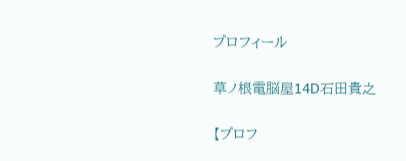プロフィール

草ノ根電脳屋14D石田貴之

【プロフ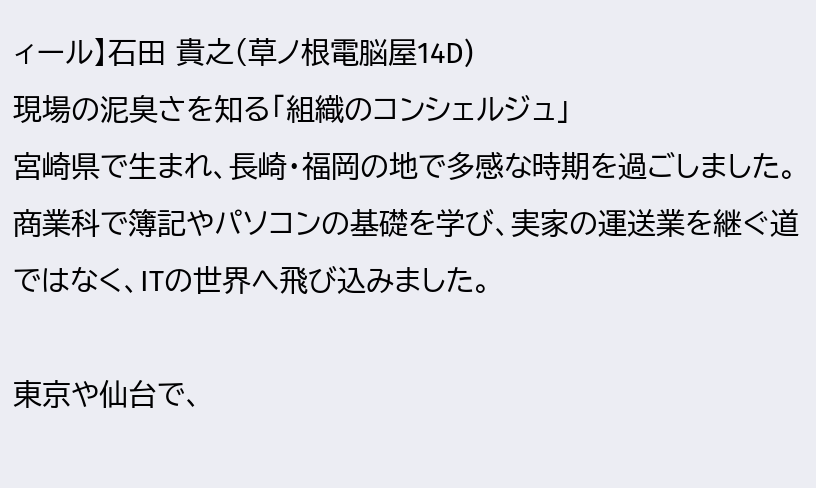ィール】石田 貴之(草ノ根電脳屋14D)
現場の泥臭さを知る「組織のコンシェルジュ」
宮崎県で生まれ、長崎・福岡の地で多感な時期を過ごしました。
商業科で簿記やパソコンの基礎を学び、実家の運送業を継ぐ道ではなく、ITの世界へ飛び込みました。

東京や仙台で、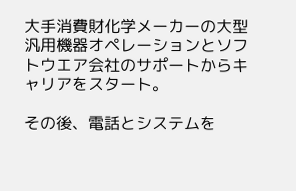大手消費財化学メーカーの大型汎用機器オペレーションとソフトウエア会社のサポートからキャリアをスタート。

その後、電話とシステムを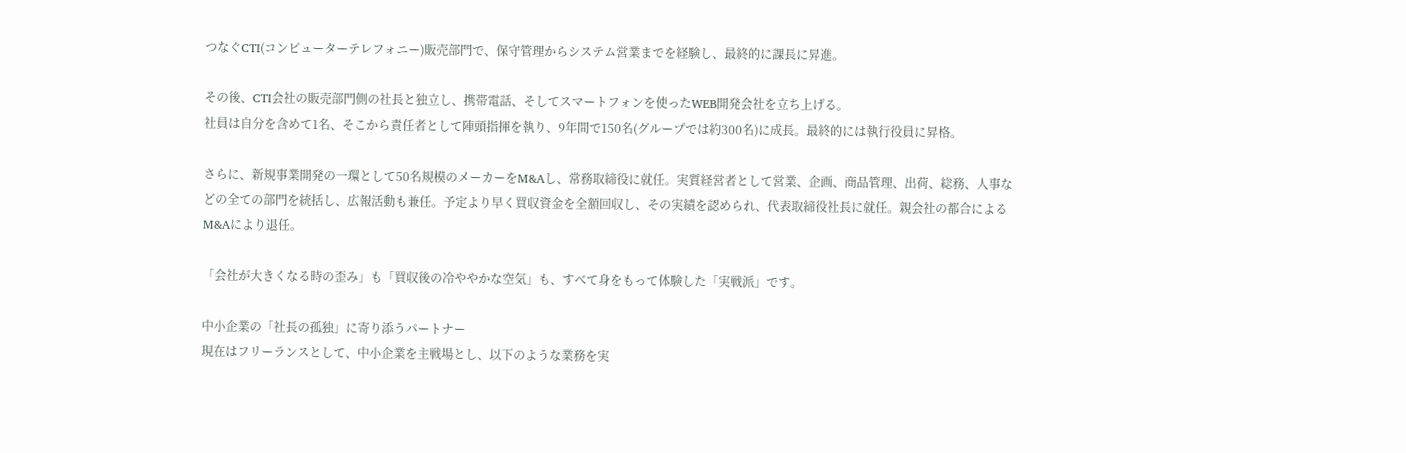つなぐCTI(コンピューターテレフォニー)販売部門で、保守管理からシステム営業までを経験し、最終的に課長に昇進。

その後、CTI会社の販売部門側の社長と独立し、携帯電話、そしてスマートフォンを使ったWEB開発会社を立ち上げる。
社員は自分を含めて1名、そこから責任者として陣頭指揮を執り、9年間で150名(グループでは約300名)に成長。最終的には執行役員に昇格。

さらに、新規事業開発の一環として50名規模のメーカーをM&Aし、常務取締役に就任。実質経営者として営業、企画、商品管理、出荷、総務、人事などの全ての部門を統括し、広報活動も兼任。予定より早く買収資金を全額回収し、その実績を認められ、代表取締役社長に就任。親会社の都合によるM&Aにより退任。

「会社が大きくなる時の歪み」も「買収後の冷ややかな空気」も、すべて身をもって体験した「実戦派」です。

中小企業の「社長の孤独」に寄り添うパートナー
現在はフリーランスとして、中小企業を主戦場とし、以下のような業務を実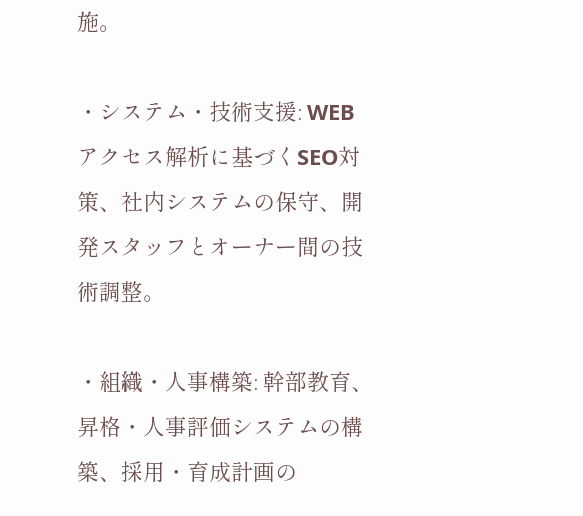施。

・システム・技術支援: WEBアクセス解析に基づくSEO対策、社内システムの保守、開発スタッフとオーナー間の技術調整。

・組織・人事構築: 幹部教育、昇格・人事評価システムの構築、採用・育成計画の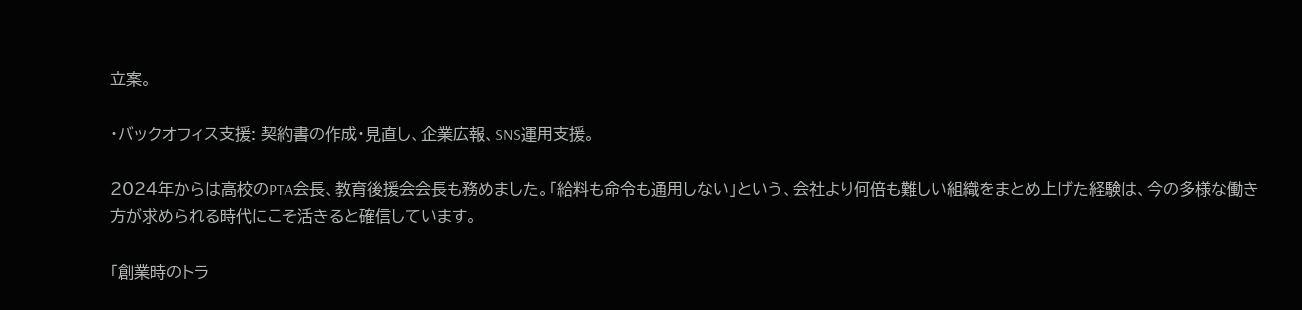立案。

・バックオフィス支援: 契約書の作成・見直し、企業広報、SNS運用支援。

2024年からは高校のPTA会長、教育後援会会長も務めました。「給料も命令も通用しない」という、会社より何倍も難しい組織をまとめ上げた経験は、今の多様な働き方が求められる時代にこそ活きると確信しています。

「創業時のトラ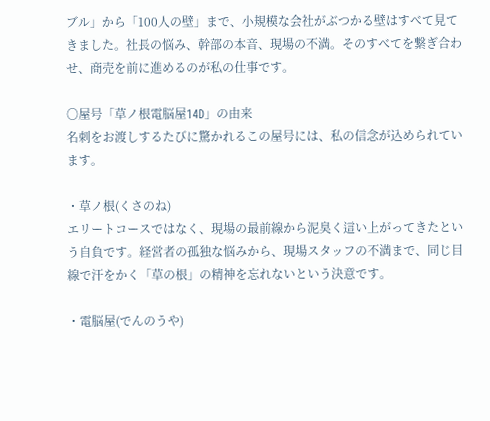ブル」から「100人の壁」まで、小規模な会社がぶつかる壁はすべて見てきました。社長の悩み、幹部の本音、現場の不満。そのすべてを繋ぎ合わせ、商売を前に進めるのが私の仕事です。

〇屋号「草ノ根電脳屋14D」の由来
名刺をお渡しするたびに驚かれるこの屋号には、私の信念が込められています。

・草ノ根(くさのね)
エリートコースではなく、現場の最前線から泥臭く這い上がってきたという自負です。経営者の孤独な悩みから、現場スタッフの不満まで、同じ目線で汗をかく「草の根」の精神を忘れないという決意です。

・電脳屋(でんのうや)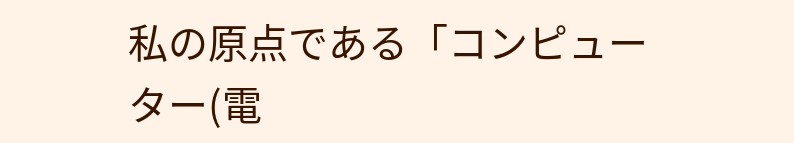私の原点である「コンピューター(電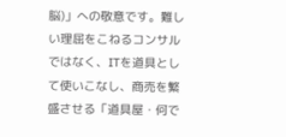脳)」への敬意です。難しい理屈をこねるコンサルではなく、ITを道具として使いこなし、商売を繁盛させる「道具屋・何で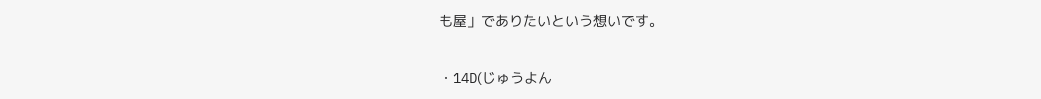も屋」でありたいという想いです。

・14D(じゅうよん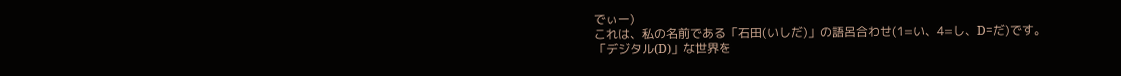でぃー)
これは、私の名前である「石田(いしだ)」の語呂合わせ(1=い、4=し、D=だ)です。
「デジタル(D)」な世界を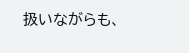扱いながらも、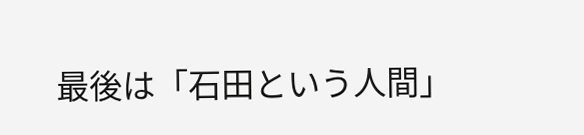最後は「石田という人間」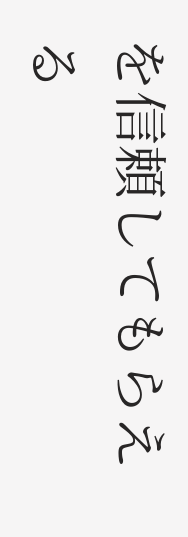を信頼してもらえる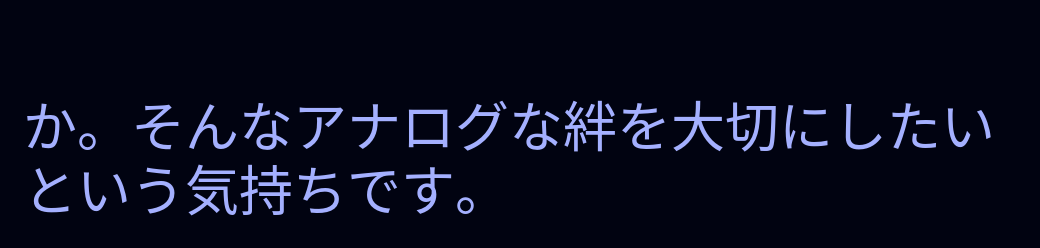か。そんなアナログな絆を大切にしたいという気持ちです。